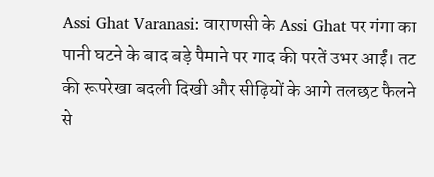Assi Ghat Varanasi: वाराणसी के Assi Ghat पर गंगा का पानी घटने के बाद बड़े पैमाने पर गाद की परतें उभर आईं। तट की रूपरेखा बदली दिखी और सीढ़ियों के आगे तलछट फैलने से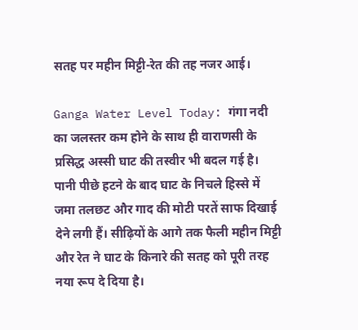सतह पर महीन मिट्टी-रेत की तह नजर आई।

Ganga Water Level Today: गंगा नदी का जलस्तर कम होने के साथ ही वाराणसी के प्रसिद्ध अस्सी घाट की तस्वीर भी बदल गई है। पानी पीछे हटने के बाद घाट के निचले हिस्से में जमा तलछट और गाद की मोटी परतें साफ दिखाई देने लगी हैं। सीढ़ियों के आगे तक फैली महीन मिट्टी और रेत ने घाट के किनारे की सतह को पूरी तरह नया रूप दे दिया है।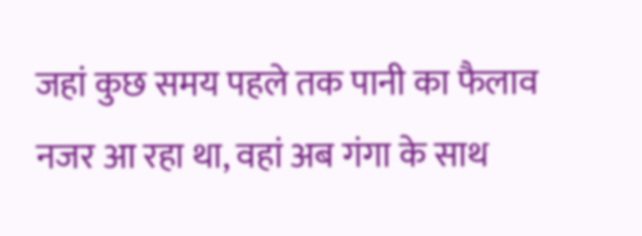जहां कुछ समय पहले तक पानी का फैलाव नजर आ रहा था, वहां अब गंगा के साथ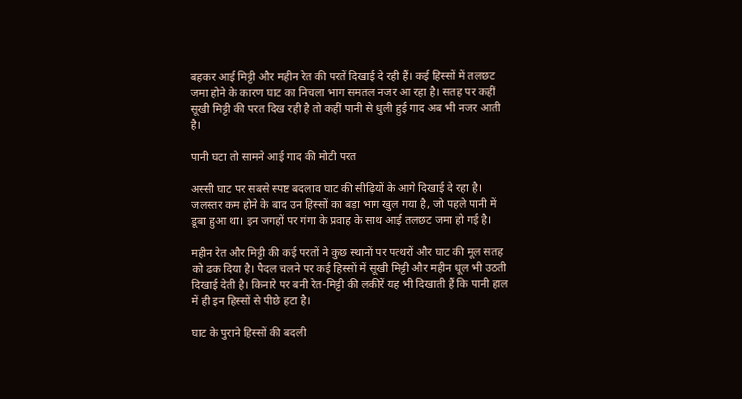बहकर आई मिट्टी और महीन रेत की परतें दिखाई दे रही हैं। कई हिस्सों में तलछट जमा होने के कारण घाट का निचला भाग समतल नजर आ रहा है। सतह पर कहीं सूखी मिट्टी की परत दिख रही है तो कहीं पानी से धुली हुई गाद अब भी नजर आती है।

पानी घटा तो सामने आई गाद की मोटी परत

अस्सी घाट पर सबसे स्पष्ट बदलाव घाट की सीढ़ियों के आगे दिखाई दे रहा है। जलस्तर कम होने के बाद उन हिस्सों का बड़ा भाग खुल गया है, जो पहले पानी में डूबा हुआ था। इन जगहों पर गंगा के प्रवाह के साथ आई तलछट जमा हो गई है।

महीन रेत और मिट्टी की कई परतों ने कुछ स्थानों पर पत्थरों और घाट की मूल सतह को ढक दिया है। पैदल चलने पर कई हिस्सों में सूखी मिट्टी और महीन धूल भी उठती दिखाई देती है। किनारे पर बनी रेत-मिट्टी की लकीरें यह भी दिखाती हैं कि पानी हाल में ही इन हिस्सों से पीछे हटा है।

घाट के पुराने हिस्सों की बदली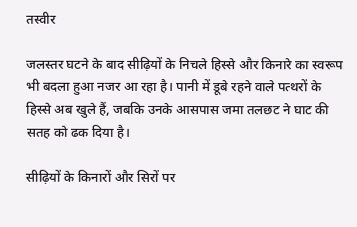तस्वीर

जलस्तर घटने के बाद सीढ़ियों के निचले हिस्से और किनारे का स्वरूप भी बदला हुआ नजर आ रहा है। पानी में डूबे रहने वाले पत्थरों के हिस्से अब खुले हैं, जबकि उनके आसपास जमा तलछट ने घाट की सतह को ढक दिया है।

सीढ़ियों के किनारों और सिरों पर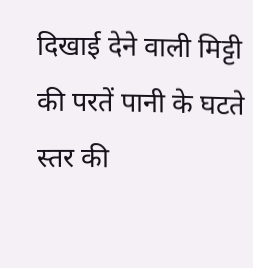दिखाई देने वाली मिट्टी की परतें पानी के घटते स्तर की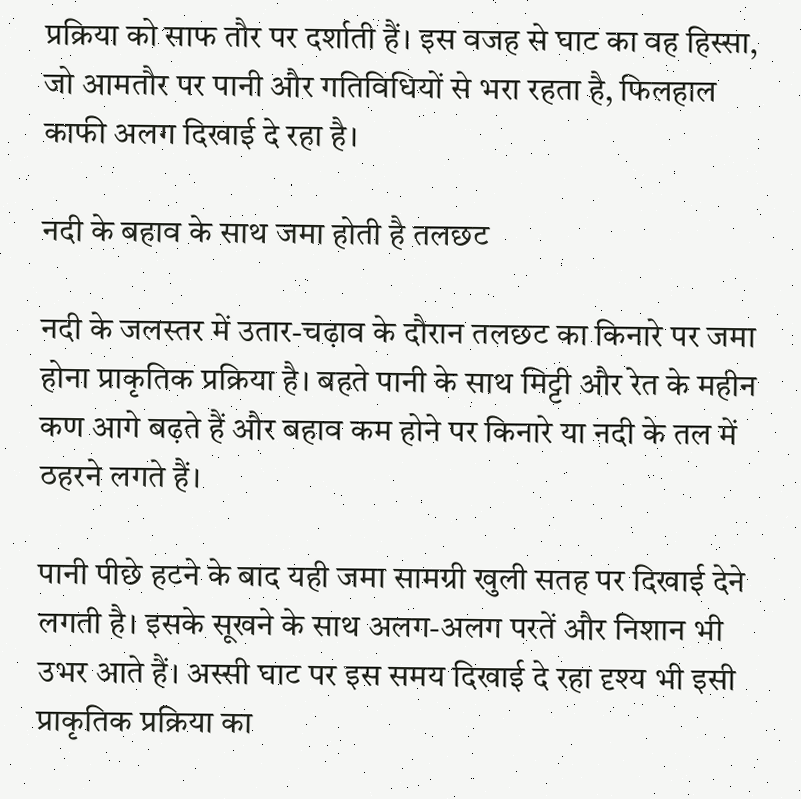प्रक्रिया को साफ तौर पर दर्शाती हैं। इस वजह से घाट का वह हिस्सा, जो आमतौर पर पानी और गतिविधियों से भरा रहता है, फिलहाल काफी अलग दिखाई दे रहा है।

नदी के बहाव के साथ जमा होती है तलछट

नदी के जलस्तर में उतार-चढ़ाव के दौरान तलछट का किनारे पर जमा होना प्राकृतिक प्रक्रिया है। बहते पानी के साथ मिट्टी और रेत के महीन कण आगे बढ़ते हैं और बहाव कम होने पर किनारे या नदी के तल में ठहरने लगते हैं।

पानी पीछे हटने के बाद यही जमा सामग्री खुली सतह पर दिखाई देने लगती है। इसके सूखने के साथ अलग-अलग परतें और निशान भी उभर आते हैं। अस्सी घाट पर इस समय दिखाई दे रहा दृश्य भी इसी प्राकृतिक प्रक्रिया का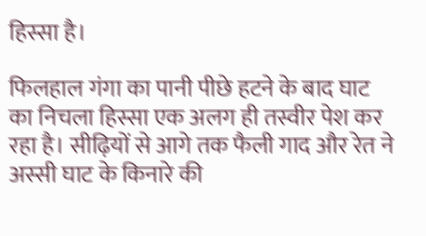हिस्सा है।

फिलहाल गंगा का पानी पीछे हटने के बाद घाट का निचला हिस्सा एक अलग ही तस्वीर पेश कर रहा है। सीढ़ियों से आगे तक फैली गाद और रेत ने अस्सी घाट के किनारे की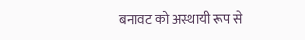बनावट को अस्थायी रूप से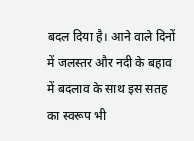बदल दिया है। आने वाले दिनों में जलस्तर और नदी के बहाव में बदलाव के साथ इस सतह का स्वरूप भी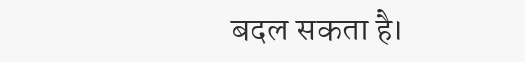बदल सकता है।